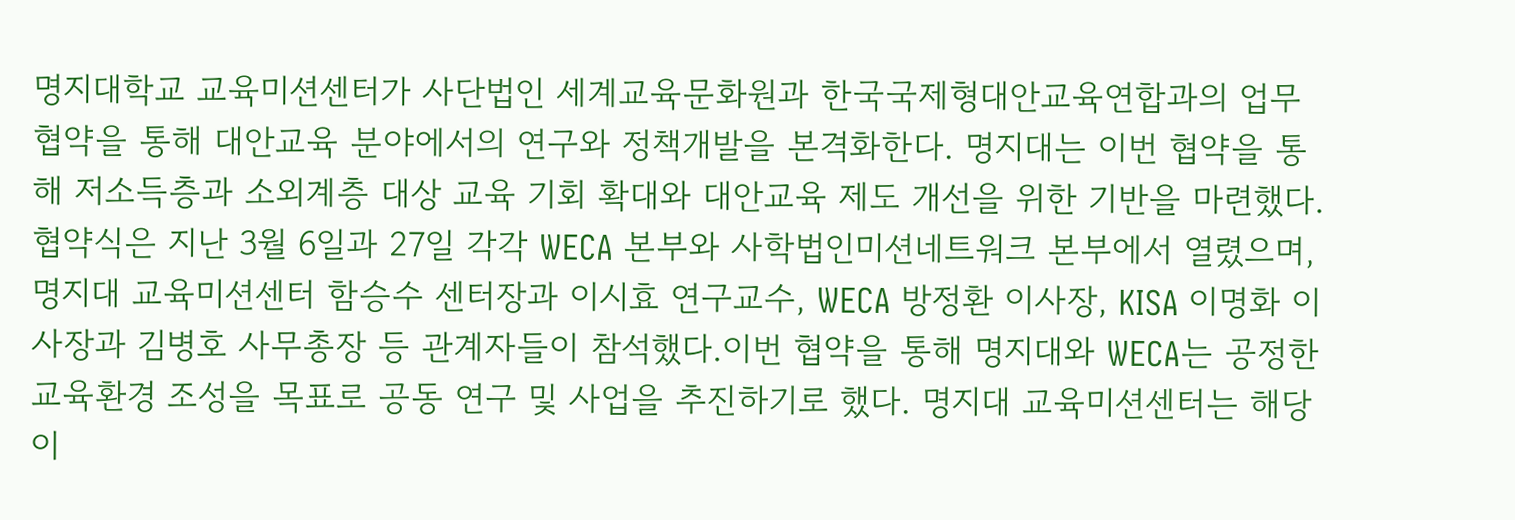명지대학교 교육미션센터가 사단법인 세계교육문화원과 한국국제형대안교육연합과의 업무협약을 통해 대안교육 분야에서의 연구와 정책개발을 본격화한다. 명지대는 이번 협약을 통해 저소득층과 소외계층 대상 교육 기회 확대와 대안교육 제도 개선을 위한 기반을 마련했다.협약식은 지난 3월 6일과 27일 각각 WECA 본부와 사학법인미션네트워크 본부에서 열렸으며, 명지대 교육미션센터 함승수 센터장과 이시효 연구교수, WECA 방정환 이사장, KISA 이명화 이사장과 김병호 사무총장 등 관계자들이 참석했다.이번 협약을 통해 명지대와 WECA는 공정한 교육환경 조성을 목표로 공동 연구 및 사업을 추진하기로 했다. 명지대 교육미션센터는 해당
이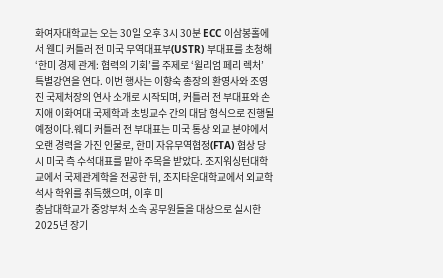화여자대학교는 오는 30일 오후 3시 30분 ECC 이삼봉홀에서 웬디 커틀러 전 미국 무역대표부(USTR) 부대표를 초청해 ‘한미 경제 관계: 협력의 기회’를 주제로 ‘윌리엄 페리 렉처’ 특별강연을 연다. 이번 행사는 이향숙 총장의 환영사와 조영진 국제처장의 연사 소개로 시작되며, 커틀러 전 부대표와 손지애 이화여대 국제학과 초빙교수 간의 대담 형식으로 진행될 예정이다.웨디 커틀러 전 부대표는 미국 통상 외교 분야에서 오랜 경력을 가진 인물로, 한미 자유무역협정(FTA) 협상 당시 미국 측 수석대표를 맡아 주목을 받았다. 조지워싱턴대학교에서 국제관계학을 전공한 뒤, 조지타운대학교에서 외교학 석사 학위를 취득했으며, 이후 미
충남대학교가 중앙부처 소속 공무원들을 대상으로 실시한 2025년 장기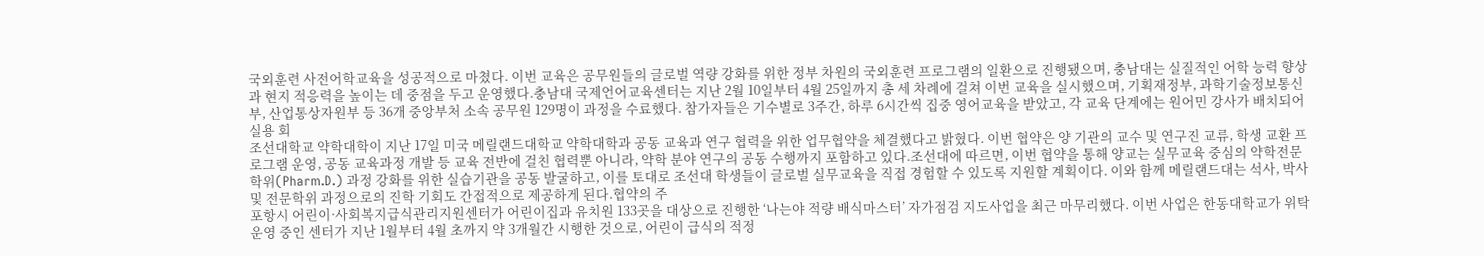국외훈련 사전어학교육을 성공적으로 마쳤다. 이번 교육은 공무원들의 글로벌 역량 강화를 위한 정부 차원의 국외훈련 프로그램의 일환으로 진행됐으며, 충남대는 실질적인 어학 능력 향상과 현지 적응력을 높이는 데 중점을 두고 운영했다.충남대 국제언어교육센터는 지난 2월 10일부터 4월 25일까지 총 세 차례에 걸쳐 이번 교육을 실시했으며, 기획재정부, 과학기술정보통신부, 산업통상자원부 등 36개 중앙부처 소속 공무원 129명이 과정을 수료했다. 참가자들은 기수별로 3주간, 하루 6시간씩 집중 영어교육을 받았고, 각 교육 단계에는 원어민 강사가 배치되어 실용 회
조선대학교 약학대학이 지난 17일 미국 메릴랜드대학교 약학대학과 공동 교육과 연구 협력을 위한 업무협약을 체결했다고 밝혔다. 이번 협약은 양 기관의 교수 및 연구진 교류, 학생 교환 프로그램 운영, 공동 교육과정 개발 등 교육 전반에 걸친 협력뿐 아니라, 약학 분야 연구의 공동 수행까지 포함하고 있다.조선대에 따르면, 이번 협약을 통해 양교는 실무교육 중심의 약학전문학위(Pharm.D.) 과정 강화를 위한 실습기관을 공동 발굴하고, 이를 토대로 조선대 학생들이 글로벌 실무교육을 직접 경험할 수 있도록 지원할 계획이다. 이와 함께 메릴랜드대는 석사, 박사 및 전문학위 과정으로의 진학 기회도 간접적으로 제공하게 된다.협약의 주
포항시 어린이·사회복지급식관리지원센터가 어린이집과 유치원 133곳을 대상으로 진행한 ‘나는야 적량 배식마스터’ 자가점검 지도사업을 최근 마무리했다. 이번 사업은 한동대학교가 위탁운영 중인 센터가 지난 1월부터 4월 초까지 약 3개월간 시행한 것으로, 어린이 급식의 적정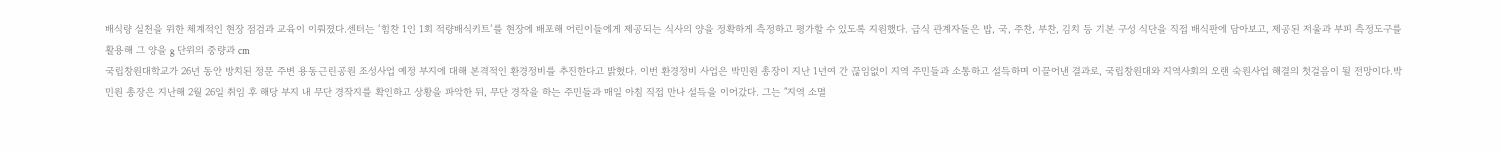배식량 실천을 위한 체계적인 현장 점검과 교육이 이뤄졌다.센터는 ‘힘찬 1인 1회 적량배식키트’를 현장에 배포해 어린이들에게 제공되는 식사의 양을 정확하게 측정하고 평가할 수 있도록 지원했다. 급식 관계자들은 밥, 국, 주찬, 부찬, 김치 등 기본 구성 식단을 직접 배식판에 담아보고, 제공된 저울과 부피 측정도구를 활용해 그 양을 g 단위의 중량과 cm
국립창원대학교가 26년 동안 방치된 정문 주변 용동근린공원 조성사업 예정 부지에 대해 본격적인 환경정비를 추진한다고 밝혔다. 이번 환경정비 사업은 박민원 총장이 지난 1년여 간 끊임없이 지역 주민들과 소통하고 설득하며 이끌어낸 결과로, 국립창원대와 지역사회의 오랜 숙원사업 해결의 첫걸음이 될 전망이다.박민원 총장은 지난해 2월 26일 취임 후 해당 부지 내 무단 경작지를 확인하고 상황을 파악한 뒤, 무단 경작을 하는 주민들과 매일 아침 직접 만나 설득을 이어갔다. 그는 "지역 소멸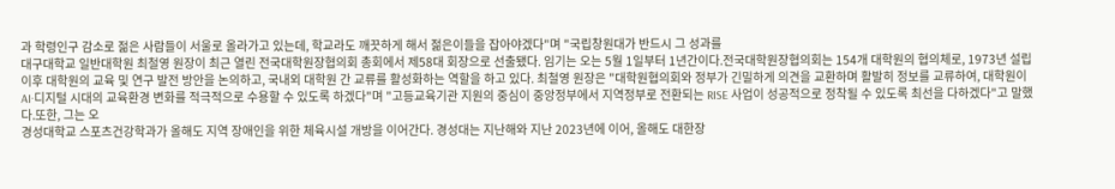과 학령인구 감소로 젊은 사람들이 서울로 올라가고 있는데, 학교라도 깨끗하게 해서 젊은이들을 잡아야겠다"며 "국립창원대가 반드시 그 성과를
대구대학교 일반대학원 최철영 원장이 최근 열린 전국대학원장협의회 총회에서 제58대 회장으로 선출됐다. 임기는 오는 5월 1일부터 1년간이다.전국대학원장협의회는 154개 대학원의 협의체로, 1973년 설립 이후 대학원의 교육 및 연구 발전 방안을 논의하고, 국내외 대학원 간 교류를 활성화하는 역할을 하고 있다. 최철영 원장은 "대학원협의회와 정부가 긴밀하게 의견을 교환하며 활발히 정보를 교류하여, 대학원이 AI·디지털 시대의 교육환경 변화를 적극적으로 수용할 수 있도록 하겠다"며 "고등교육기관 지원의 중심이 중앙정부에서 지역정부로 전환되는 RISE 사업이 성공적으로 정착될 수 있도록 최선을 다하겠다"고 말했다.또한, 그는 오
경성대학교 스포츠건강학과가 올해도 지역 장애인을 위한 체육시설 개방을 이어간다. 경성대는 지난해와 지난 2023년에 이어, 올해도 대한장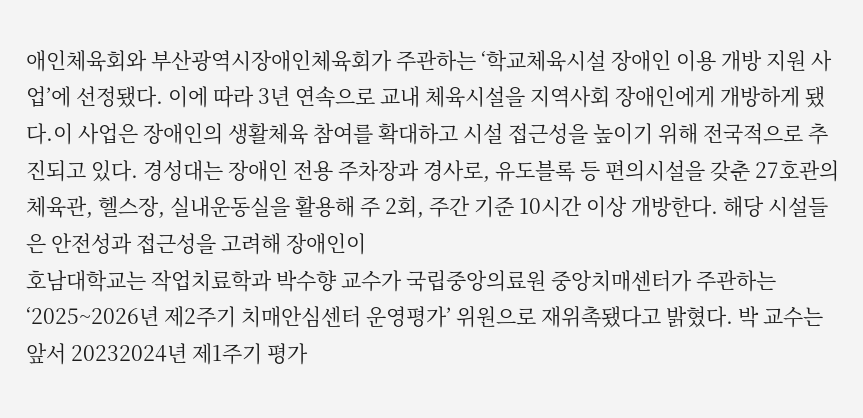애인체육회와 부산광역시장애인체육회가 주관하는 ‘학교체육시설 장애인 이용 개방 지원 사업’에 선정됐다. 이에 따라 3년 연속으로 교내 체육시설을 지역사회 장애인에게 개방하게 됐다.이 사업은 장애인의 생활체육 참여를 확대하고 시설 접근성을 높이기 위해 전국적으로 추진되고 있다. 경성대는 장애인 전용 주차장과 경사로, 유도블록 등 편의시설을 갖춘 27호관의 체육관, 헬스장, 실내운동실을 활용해 주 2회, 주간 기준 10시간 이상 개방한다. 해당 시설들은 안전성과 접근성을 고려해 장애인이
호남대학교는 작업치료학과 박수향 교수가 국립중앙의료원 중앙치매센터가 주관하는 ‘2025~2026년 제2주기 치매안심센터 운영평가’ 위원으로 재위촉됐다고 밝혔다. 박 교수는 앞서 20232024년 제1주기 평가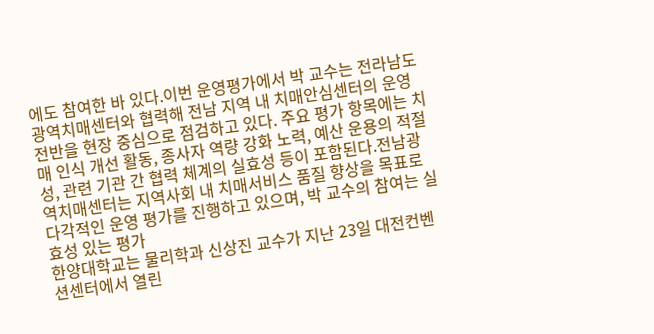에도 참여한 바 있다.이번 운영평가에서 박 교수는 전라남도광역치매센터와 협력해 전남 지역 내 치매안심센터의 운영 전반을 현장 중심으로 점검하고 있다. 주요 평가 항목에는 치매 인식 개선 활동, 종사자 역량 강화 노력, 예산 운용의 적절성, 관련 기관 간 협력 체계의 실효성 등이 포함된다.전남광역치매센터는 지역사회 내 치매서비스 품질 향상을 목표로 다각적인 운영 평가를 진행하고 있으며, 박 교수의 참여는 실효성 있는 평가
한양대학교는 물리학과 신상진 교수가 지난 23일 대전컨벤션센터에서 열린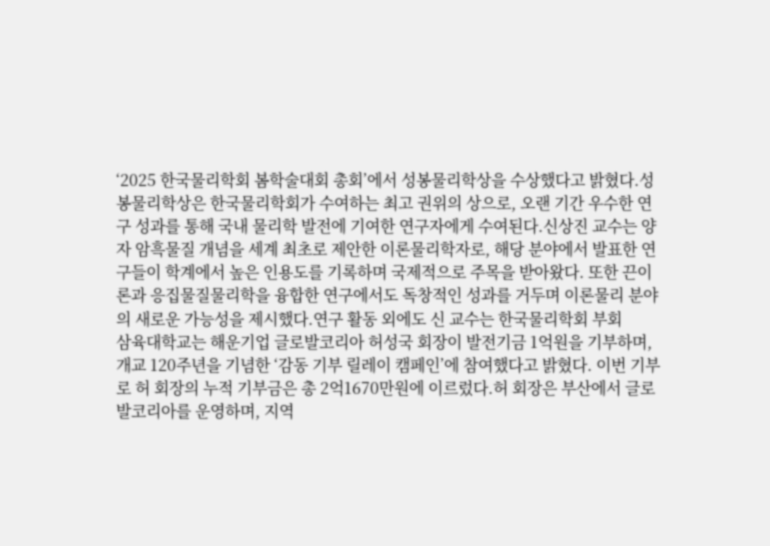‘2025 한국물리학회 봄학술대회 총회’에서 성봉물리학상을 수상했다고 밝혔다.성봉물리학상은 한국물리학회가 수여하는 최고 권위의 상으로, 오랜 기간 우수한 연구 성과를 통해 국내 물리학 발전에 기여한 연구자에게 수여된다.신상진 교수는 양자 암흑물질 개념을 세계 최초로 제안한 이론물리학자로, 해당 분야에서 발표한 연구들이 학계에서 높은 인용도를 기록하며 국제적으로 주목을 받아왔다. 또한 끈이론과 응집물질물리학을 융합한 연구에서도 독창적인 성과를 거두며 이론물리 분야의 새로운 가능성을 제시했다.연구 활동 외에도 신 교수는 한국물리학회 부회
삼육대학교는 해운기업 글로발코리아 허성국 회장이 발전기금 1억원을 기부하며, 개교 120주년을 기념한 ‘감동 기부 릴레이 캠페인’에 참여했다고 밝혔다. 이번 기부로 허 회장의 누적 기부금은 총 2억1670만원에 이르렀다.허 회장은 부산에서 글로발코리아를 운영하며, 지역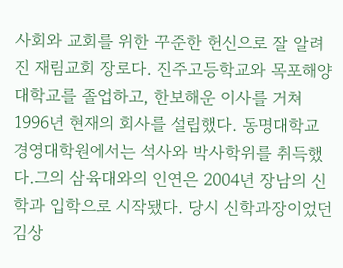사회와 교회를 위한 꾸준한 헌신으로 잘 알려진 재림교회 장로다. 진주고등학교와 목포해양대학교를 졸업하고, 한보해운 이사를 거쳐 1996년 현재의 회사를 설립했다. 동명대학교 경영대학원에서는 석사와 박사학위를 취득했다.그의 삼육대와의 인연은 2004년 장남의 신학과 입학으로 시작됐다. 당시 신학과장이었던 김상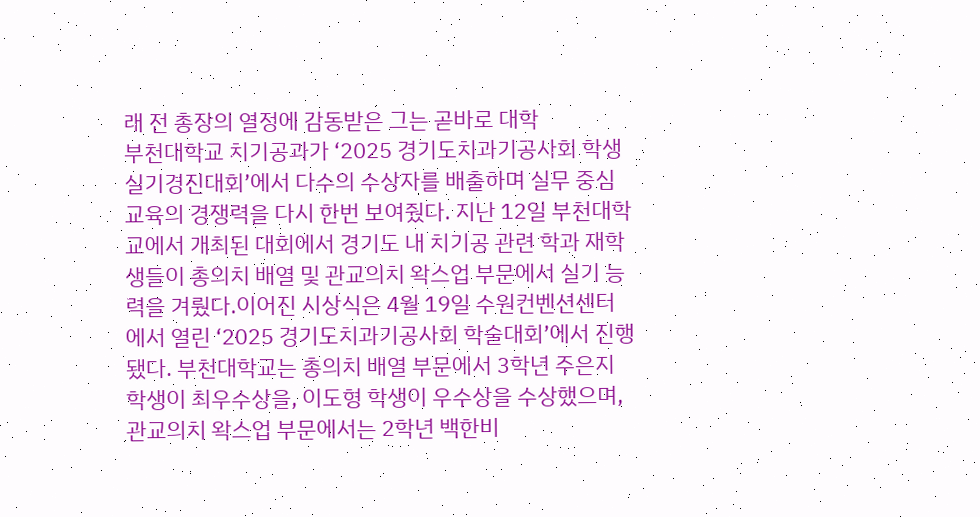래 전 총장의 열정에 감동받은 그는 곧바로 대학
부천대학교 치기공과가 ‘2025 경기도치과기공사회 학생실기경진대회’에서 다수의 수상자를 배출하며 실무 중심 교육의 경쟁력을 다시 한번 보여줬다. 지난 12일 부천대학교에서 개최된 대회에서 경기도 내 치기공 관련 학과 재학생들이 총의치 배열 및 관교의치 왁스업 부문에서 실기 능력을 겨뤘다.이어진 시상식은 4월 19일 수원컨벤션센터에서 열린 ‘2025 경기도치과기공사회 학술대회’에서 진행됐다. 부천대학교는 총의치 배열 부문에서 3학년 주은지 학생이 최우수상을, 이도형 학생이 우수상을 수상했으며, 관교의치 왁스업 부문에서는 2학년 백한비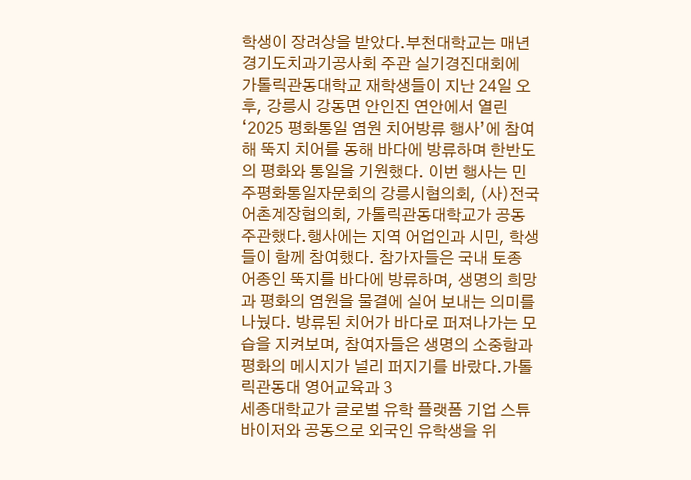학생이 장려상을 받았다.부천대학교는 매년 경기도치과기공사회 주관 실기경진대회에
가톨릭관동대학교 재학생들이 지난 24일 오후, 강릉시 강동면 안인진 연안에서 열린 ‘2025 평화통일 염원 치어방류 행사’에 참여해 뚝지 치어를 동해 바다에 방류하며 한반도의 평화와 통일을 기원했다. 이번 행사는 민주평화통일자문회의 강릉시협의회, (사)전국어촌계장협의회, 가톨릭관동대학교가 공동 주관했다.행사에는 지역 어업인과 시민, 학생들이 함께 참여했다. 참가자들은 국내 토종 어종인 뚝지를 바다에 방류하며, 생명의 희망과 평화의 염원을 물결에 실어 보내는 의미를 나눴다. 방류된 치어가 바다로 퍼져나가는 모습을 지켜보며, 참여자들은 생명의 소중함과 평화의 메시지가 널리 퍼지기를 바랐다.가톨릭관동대 영어교육과 3
세종대학교가 글로벌 유학 플랫폼 기업 스튜바이저와 공동으로 외국인 유학생을 위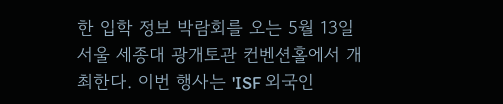한 입학 정보 박람회를 오는 5월 13일 서울 세종대 광개토관 컨벤션홀에서 개최한다. 이번 행사는 'ISF 외국인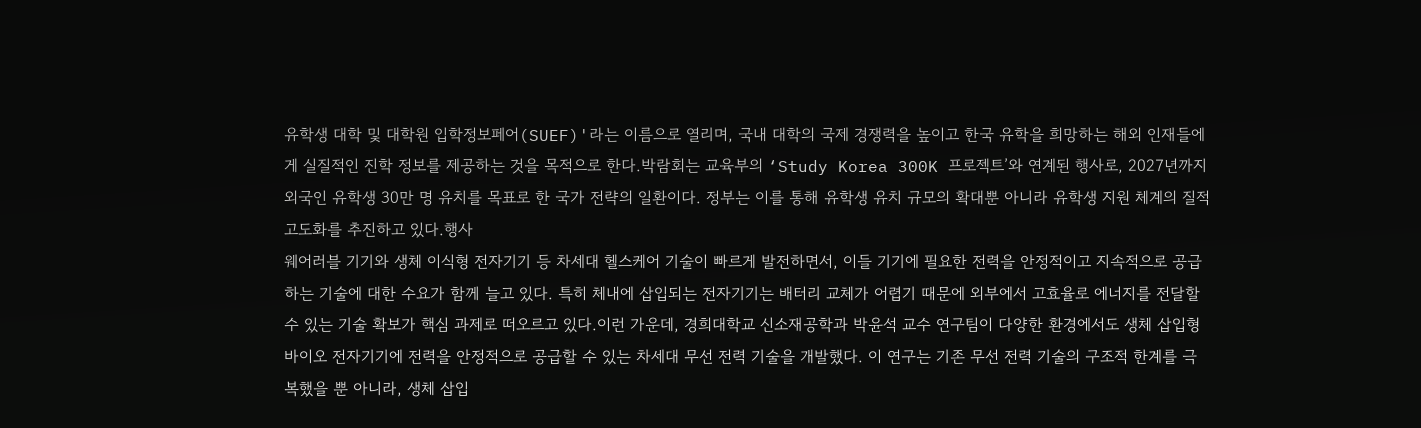유학생 대학 및 대학원 입학정보페어(SUEF)'라는 이름으로 열리며, 국내 대학의 국제 경쟁력을 높이고 한국 유학을 희망하는 해외 인재들에게 실질적인 진학 정보를 제공하는 것을 목적으로 한다.박람회는 교육부의 ‘Study Korea 300K 프로젝트’와 연계된 행사로, 2027년까지 외국인 유학생 30만 명 유치를 목표로 한 국가 전략의 일환이다. 정부는 이를 통해 유학생 유치 규모의 확대뿐 아니라 유학생 지원 체계의 질적 고도화를 추진하고 있다.행사
웨어러블 기기와 생체 이식형 전자기기 등 차세대 헬스케어 기술이 빠르게 발전하면서, 이들 기기에 필요한 전력을 안정적이고 지속적으로 공급하는 기술에 대한 수요가 함께 늘고 있다. 특히 체내에 삽입되는 전자기기는 배터리 교체가 어렵기 때문에 외부에서 고효율로 에너지를 전달할 수 있는 기술 확보가 핵심 과제로 떠오르고 있다.이런 가운데, 경희대학교 신소재공학과 박윤석 교수 연구팀이 다양한 환경에서도 생체 삽입형 바이오 전자기기에 전력을 안정적으로 공급할 수 있는 차세대 무선 전력 기술을 개발했다. 이 연구는 기존 무선 전력 기술의 구조적 한계를 극복했을 뿐 아니라, 생체 삽입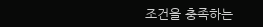조건을 충족하는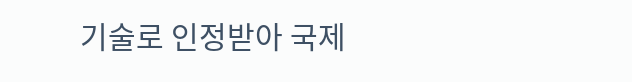기술로 인정받아 국제